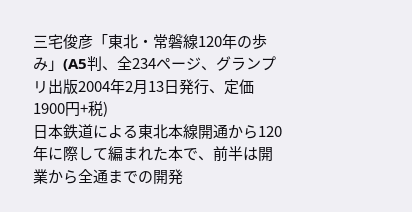三宅俊彦「東北・常磐線120年の歩み」(A5判、全234ページ、グランプリ出版2004年2月13日発行、定価1900円+税)
日本鉄道による東北本線開通から120年に際して編まれた本で、前半は開業から全通までの開発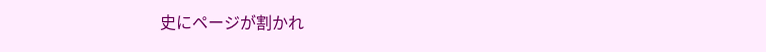史にページが割かれ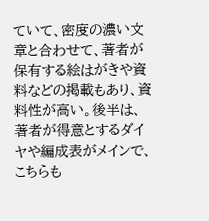ていて、密度の濃い文章と合わせて、著者が保有する絵はがきや資料などの掲載もあり、資料性が高い。後半は、著者が得意とするダイヤや編成表がメインで、こちらも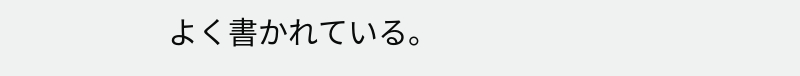よく書かれている。